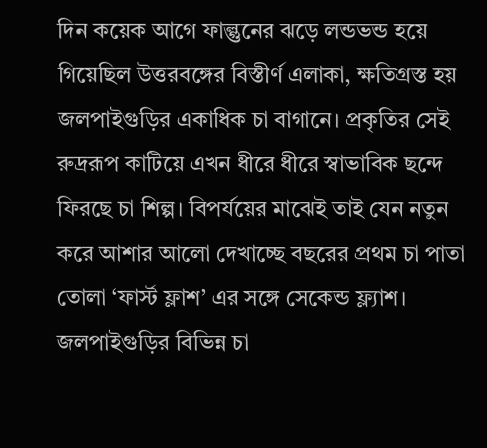দিন কয়েক আগে ফাল্গুনের ঝড়ে লন্ডভন্ড হয়ে গিয়েছিল উত্তরবঙ্গের বিস্তীর্ণ এলাকা, ক্ষতিগ্রস্ত হয় জলপাইগুড়ির একাধিক চা বাগানে। প্রকৃতির সেই রুদ্ররূপ কাটিয়ে এখন ধীরে ধীরে স্বাভাবিক ছন্দে ফিরছে চা শিল্প। বিপর্যয়ের মাঝেই তাই যেন নতুন করে আশার আলো দেখাচ্ছে বছরের প্রথম চা পাতা তোলা ‘ফার্স্ট ফ্লাশ’ এর সঙ্গে সেকেন্ড ফ্ল্যাশ। জলপাইগুড়ির বিভিন্ন চা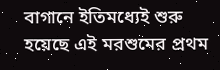বাগানে ইতিমধ্যেই শুরু হয়েছে এই মরশুমের প্রথম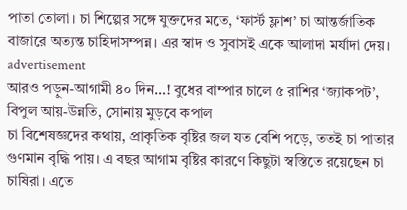পাতা তোলা। চা শিল্পের সঙ্গে যুক্তদের মতে, ‘ফার্স্ট ফ্লাশ’ চা আন্তর্জাতিক বাজারে অত্যন্ত চাহিদাসম্পন্ন। এর স্বাদ ও সুবাসই একে আলাদা মর্যাদা দেয়।
advertisement
আরও পড়ুন-আগামী ৪০ দিন…! বুধের বাম্পার চালে ৫ রাশির ‘জ্যাকপট’, বিপুল আয়-উন্নতি, সোনায় মুড়বে কপাল
চা বিশেষজ্ঞদের কথায়, প্রাকৃতিক বৃষ্টির জল যত বেশি পড়ে, ততই চা পাতার গুণমান বৃদ্ধি পায়। এ বছর আগাম বৃষ্টির কারণে কিছুটা স্বস্তিতে রয়েছেন চা চাষিরা। এতে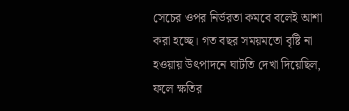সেচের ওপর নির্ভরতা কমবে বলেই আশা করা হচ্ছে। গত বছর সময়মতো বৃষ্টি না হওয়ায় উৎপাদনে ঘাটতি দেখা দিয়েছিল, ফলে ক্ষতির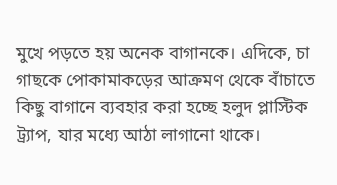মুখে পড়তে হয় অনেক বাগানকে। এদিকে, চা গাছকে পোকামাকড়ের আক্রমণ থেকে বাঁচাতে কিছু বাগানে ব্যবহার করা হচ্ছে হলুদ প্লাস্টিক ট্র্যাপ, যার মধ্যে আঠা লাগানো থাকে।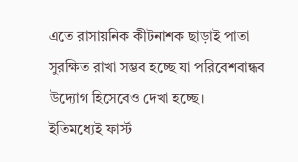এতে রাসায়নিক কীটনাশক ছাড়াই পাতা সুরক্ষিত রাখা সম্ভব হচ্ছে যা পরিবেশবান্ধব উদ্যোগ হিসেবেও দেখা হচ্ছে।
ইতিমধ্যেই ফার্স্ট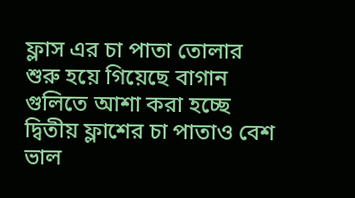ফ্লাস এর চা পাতা তোলার শুরু হয়ে গিয়েছে বাগান গুলিতে আশা করা হচ্ছে দ্বিতীয় ফ্লাশের চা পাতাও বেশ ভাল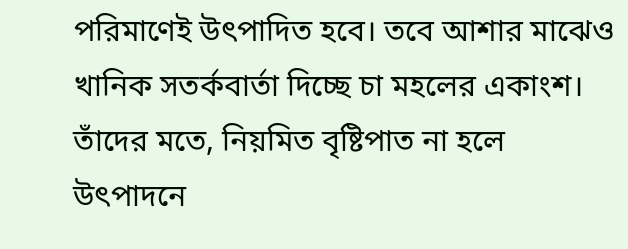পরিমাণেই উৎপাদিত হবে। তবে আশার মাঝেও খানিক সতর্কবার্তা দিচ্ছে চা মহলের একাংশ। তাঁদের মতে, নিয়মিত বৃষ্টিপাত না হলে উৎপাদনে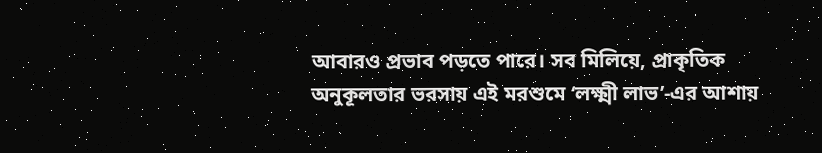আবারও প্রভাব পড়তে পারে। সব মিলিয়ে, প্রাকৃতিক অনুকূলতার ভরসায় এই মরশুমে ‘লক্ষ্মী লাভ’-এর আশায়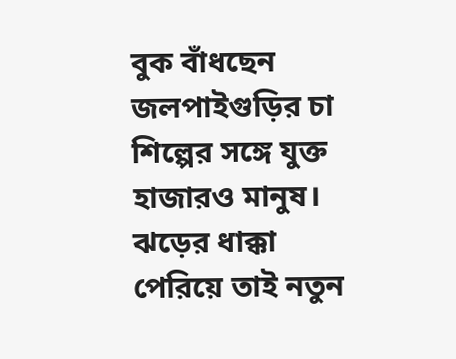বুক বাঁধছেন জলপাইগুড়ির চা শিল্পের সঙ্গে যুক্ত হাজারও মানুষ। ঝড়ের ধাক্কা পেরিয়ে তাই নতুন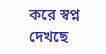করে স্বপ্ন দেখছে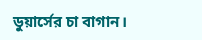ডুয়ার্সের চা বাগান।